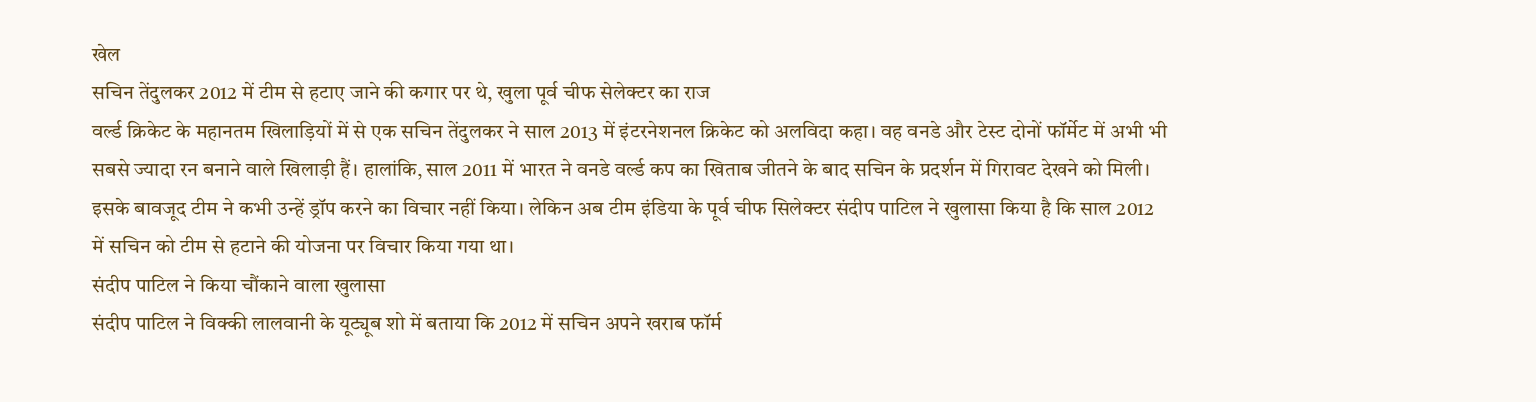खेल
सचिन तेंदुलकर 2012 में टीम से हटाए जाने की कगार पर थे, खुला पूर्व चीफ सेलेक्टर का राज
वर्ल्ड क्रिकेट के महानतम खिलाड़ियों में से एक सचिन तेंदुलकर ने साल 2013 में इंटरनेशनल क्रिकेट को अलविदा कहा। वह वनडे और टेस्ट दोनों फॉर्मेट में अभी भी सबसे ज्यादा रन बनाने वाले खिलाड़ी हैं। हालांकि, साल 2011 में भारत ने वनडे वर्ल्ड कप का खिताब जीतने के बाद सचिन के प्रदर्शन में गिरावट देखने को मिली। इसके बावजूद टीम ने कभी उन्हें ड्रॉप करने का विचार नहीं किया। लेकिन अब टीम इंडिया के पूर्व चीफ सिलेक्टर संदीप पाटिल ने खुलासा किया है कि साल 2012 में सचिन को टीम से हटाने की योजना पर विचार किया गया था।
संदीप पाटिल ने किया चौंकाने वाला खुलासा
संदीप पाटिल ने विक्की लालवानी के यूट्यूब शो में बताया कि 2012 में सचिन अपने खराब फॉर्म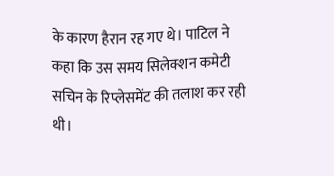के कारण हैरान रह गए थे। पाटिल ने कहा कि उस समय सिलेक्शन कमेटी सचिन के रिप्लेसमेंट की तलाश कर रही थी।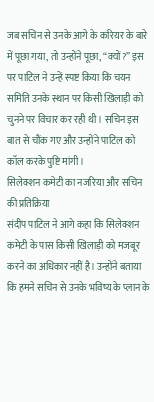जब सचिन से उनके आगे के करियर के बारे में पूछा गया, तो उन्होंने पूछा, “क्यों?” इस पर पाटिल ने उन्हें स्पष्ट किया कि चयन समिति उनके स्थान पर किसी खिलाड़ी को चुनने पर विचार कर रही थी। सचिन इस बात से चौंक गए और उन्होंने पाटिल को कॉल करके पुष्टि मांगी।
सिलेक्शन कमेटी का नजरिया और सचिन की प्रतिक्रिया
संदीप पाटिल ने आगे कहा कि सिलेक्शन कमेटी के पास किसी खिलाड़ी को मजबूर करने का अधिकार नहीं है। उन्होंने बताया कि हमने सचिन से उनके भविष्य के प्लान के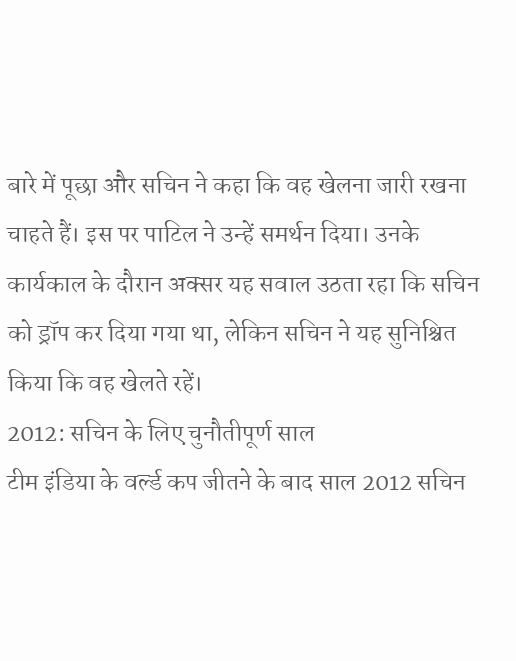बारे में पूछा और सचिन ने कहा कि वह खेलना जारी रखना चाहते हैं। इस पर पाटिल ने उन्हें समर्थन दिया। उनके कार्यकाल के दौरान अक्सर यह सवाल उठता रहा कि सचिन को ड्रॉप कर दिया गया था, लेकिन सचिन ने यह सुनिश्चित किया कि वह खेलते रहें।
2012: सचिन के लिए चुनौतीपूर्ण साल
टीम इंडिया के वर्ल्ड कप जीतने के बाद साल 2012 सचिन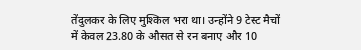तेंदुलकर के लिए मुश्किल भरा था। उन्होंने 9 टेस्ट मैचों में केवल 23.80 के औसत से रन बनाए और 10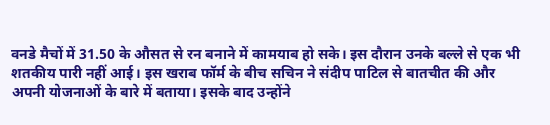वनडे मैचों में 31.50 के औसत से रन बनाने में कामयाब हो सके। इस दौरान उनके बल्ले से एक भी शतकीय पारी नहीं आई। इस खराब फॉर्म के बीच सचिन ने संदीप पाटिल से बातचीत की और अपनी योजनाओं के बारे में बताया। इसके बाद उन्होंने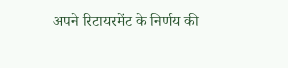अपने रिटायरमेंट के निर्णय की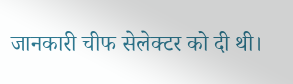जानकारी चीफ सेलेक्टर को दी थी।